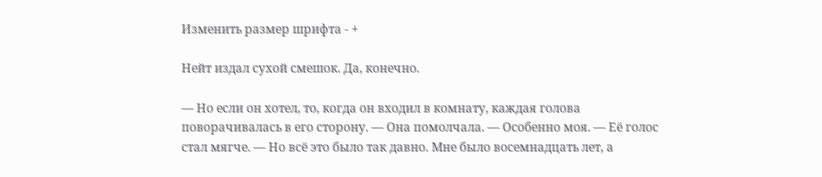Изменить размер шрифта - +

Нейт издал сухой смешок. Да, конечно.

— Но если он хотел, то, когда он входил в комнату, каждая голова поворачивалась в его сторону. — Она помолчала. — Особенно моя. — Её голос стал мягче. — Но всё это было так давно. Мне было восемнадцать лет, а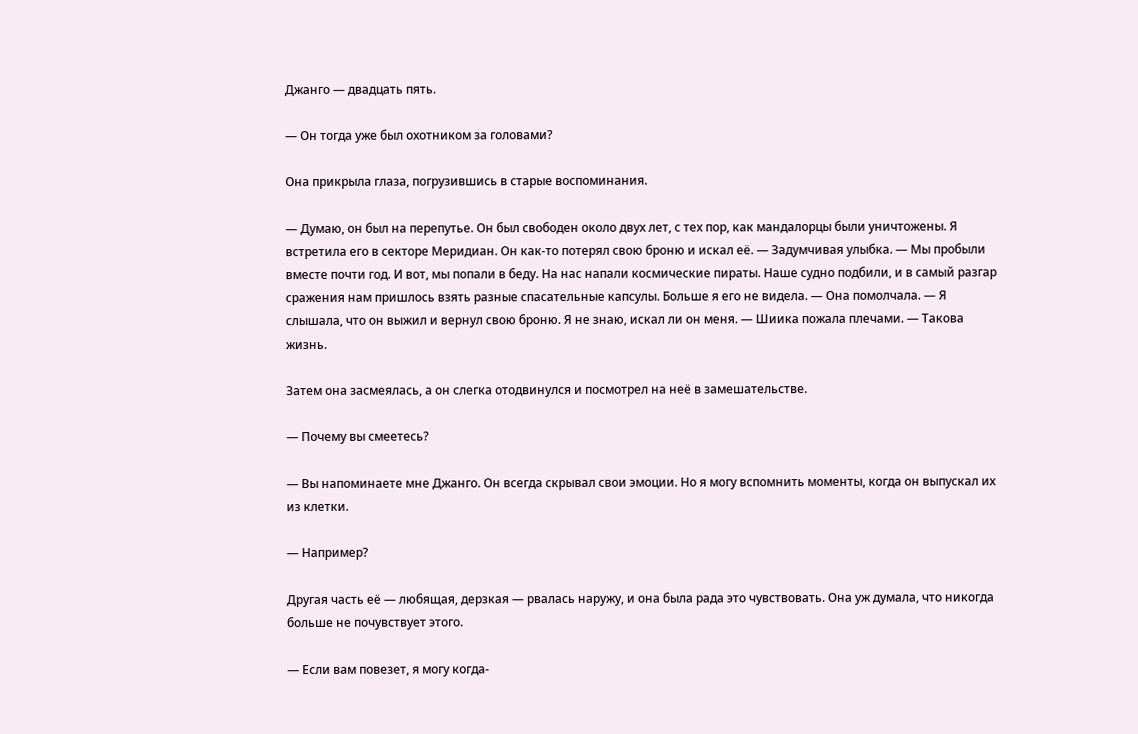Джанго — двадцать пять.

— Он тогда уже был охотником за головами?

Она прикрыла глаза, погрузившись в старые воспоминания.

— Думаю, он был на перепутье. Он был свободен около двух лет, с тех пор, как мандалорцы были уничтожены. Я встретила его в секторе Меридиан. Он как-то потерял свою броню и искал её. — Задумчивая улыбка. — Мы пробыли вместе почти год. И вот, мы попали в беду. На нас напали космические пираты. Наше судно подбили, и в самый разгар сражения нам пришлось взять разные спасательные капсулы. Больше я его не видела. — Она помолчала. — Я слышала, что он выжил и вернул свою броню. Я не знаю, искал ли он меня. — Шиика пожала плечами. — Такова жизнь.

Затем она засмеялась, а он слегка отодвинулся и посмотрел на неё в замешательстве.

— Почему вы смеетесь?

— Вы напоминаете мне Джанго. Он всегда скрывал свои эмоции. Но я могу вспомнить моменты, когда он выпускал их из клетки.

— Например?

Другая часть её — любящая, дерзкая — рвалась наружу, и она была рада это чувствовать. Она уж думала, что никогда больше не почувствует этого.

— Если вам повезет, я могу когда-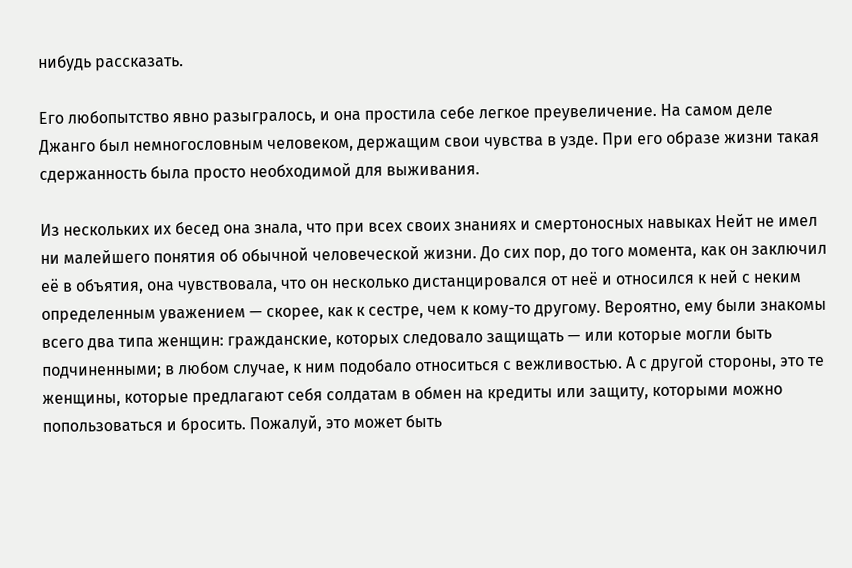нибудь рассказать.

Его любопытство явно разыгралось, и она простила себе легкое преувеличение. На самом деле Джанго был немногословным человеком, держащим свои чувства в узде. При его образе жизни такая сдержанность была просто необходимой для выживания.

Из нескольких их бесед она знала, что при всех своих знаниях и смертоносных навыках Нейт не имел ни малейшего понятия об обычной человеческой жизни. До сих пор, до того момента, как он заключил её в объятия, она чувствовала, что он несколько дистанцировался от неё и относился к ней с неким определенным уважением — скорее, как к сестре, чем к кому-то другому. Вероятно, ему были знакомы всего два типа женщин: гражданские, которых следовало защищать — или которые могли быть подчиненными; в любом случае, к ним подобало относиться с вежливостью. А с другой стороны, это те женщины, которые предлагают себя солдатам в обмен на кредиты или защиту, которыми можно попользоваться и бросить. Пожалуй, это может быть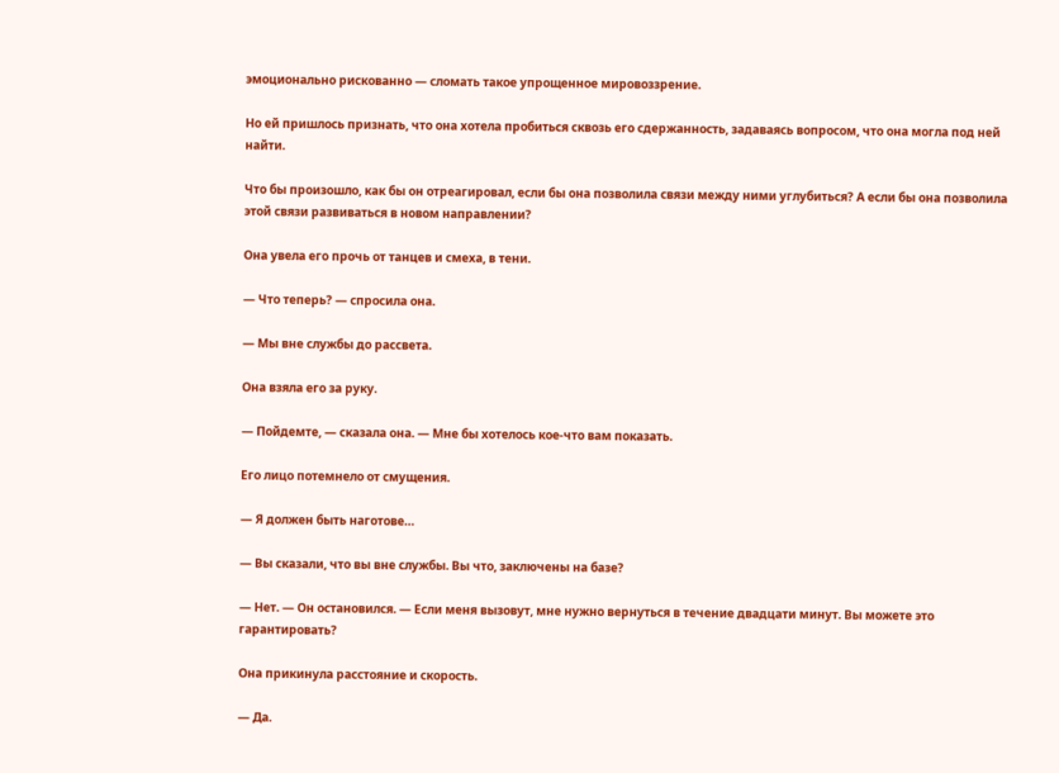эмоционально рискованно — сломать такое упрощенное мировоззрение.

Но ей пришлось признать, что она хотела пробиться сквозь его сдержанность, задаваясь вопросом, что она могла под ней найти.

Что бы произошло, как бы он отреагировал, если бы она позволила связи между ними углубиться? А если бы она позволила этой связи развиваться в новом направлении?

Она увела его прочь от танцев и смеха, в тени.

— Что теперь? — спросила она.

— Мы вне службы до рассвета.

Она взяла его за руку.

— Пойдемте, — сказала она. — Мне бы хотелось кое-что вам показать.

Его лицо потемнело от смущения.

— Я должен быть наготове…

— Вы сказали, что вы вне службы. Вы что, заключены на базе?

— Нет. — Он остановился. — Если меня вызовут, мне нужно вернуться в течение двадцати минут. Вы можете это гарантировать?

Она прикинула расстояние и скорость.

— Да.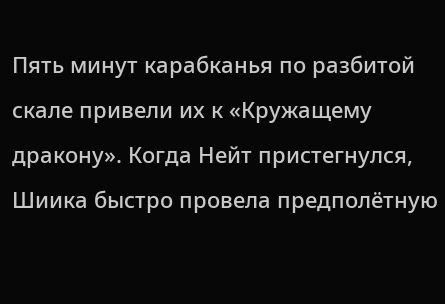Пять минут карабканья по разбитой скале привели их к «Кружащему дракону». Когда Нейт пристегнулся, Шиика быстро провела предполётную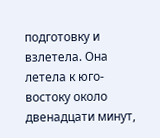подготовку и взлетела. Она летела к юго-востоку около двенадцати минут,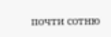почти сотню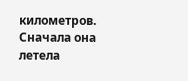километров. Сначала она летела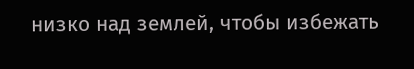низко над землей, чтобы избежать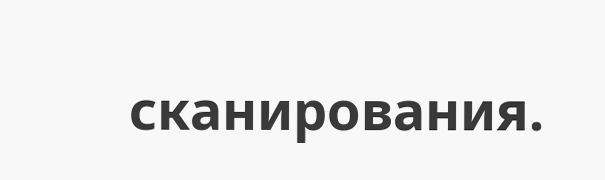сканирования.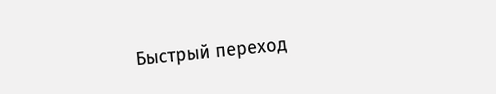Быстрый переход